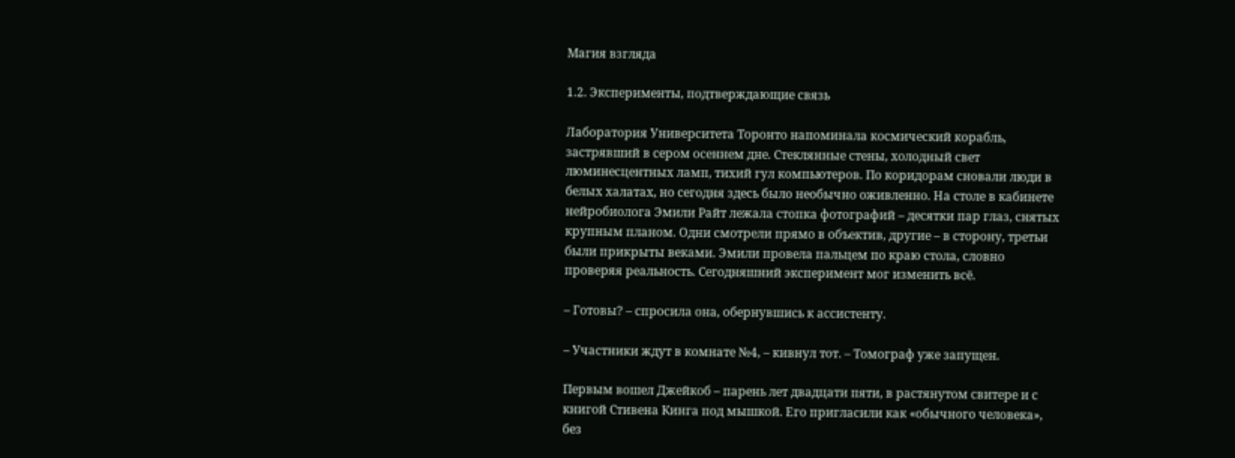Магия взгляда

1.2. Эксперименты, подтверждающие связь

Лаборатория Университета Торонто напоминала космический корабль, застрявший в сером осеннем дне. Стеклянные стены, холодный свет люминесцентных ламп, тихий гул компьютеров. По коридорам сновали люди в белых халатах, но сегодня здесь было необычно оживленно. На столе в кабинете нейробиолога Эмили Райт лежала стопка фотографий – десятки пар глаз, снятых крупным планом. Одни смотрели прямо в объектив, другие – в сторону, третьи были прикрыты веками. Эмили провела пальцем по краю стола, словно проверяя реальность. Сегодняшний эксперимент мог изменить всё.

– Готовы? – спросила она, обернувшись к ассистенту.

– Участники ждут в комнате №4, – кивнул тот. – Томограф уже запущен.

Первым вошел Джейкоб – парень лет двадцати пяти, в растянутом свитере и с книгой Стивена Кинга под мышкой. Его пригласили как «обычного человека», без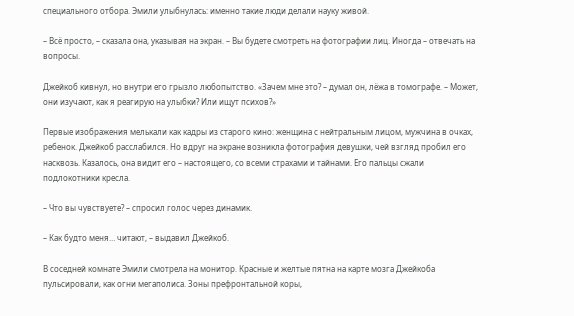специального отбора. Эмили улыбнулась: именно такие люди делали науку живой.

– Всё просто, – сказала она, указывая на экран. – Вы будете смотреть на фотографии лиц. Иногда – отвечать на вопросы.

Джейкоб кивнул, но внутри его грызло любопытство. «Зачем мне это? – думал он, лёжа в томографе. – Может, они изучают, как я реагирую на улыбки? Или ищут психов?»

Первые изображения мелькали как кадры из старого кино: женщина с нейтральным лицом, мужчина в очках, ребенок. Джейкоб расслабился. Но вдруг на экране возникла фотография девушки, чей взгляд пробил его насквозь. Казалось, она видит его – настоящего, со всеми страхами и тайнами. Его пальцы сжали подлокотники кресла.

– Что вы чувствуете? – спросил голос через динамик.

– Как будто меня… читают, – выдавил Джейкоб.

В соседней комнате Эмили смотрела на монитор. Красные и желтые пятна на карте мозга Джейкоба пульсировали, как огни мегаполиса. Зоны префронтальной коры,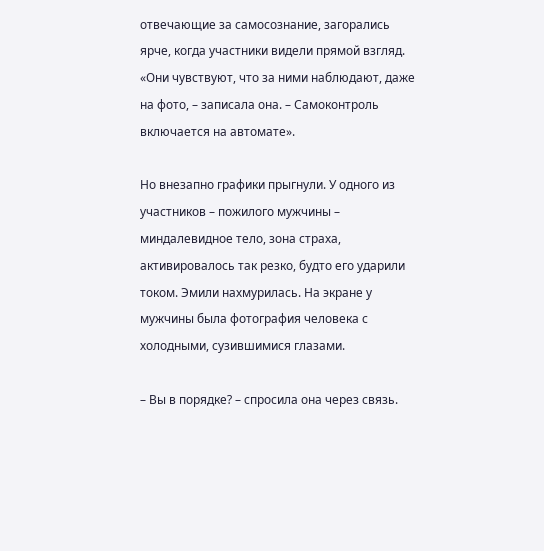отвечающие за самосознание, загорались ярче, когда участники видели прямой взгляд. «Они чувствуют, что за ними наблюдают, даже на фото, – записала она. – Самоконтроль включается на автомате».

Но внезапно графики прыгнули. У одного из участников – пожилого мужчины – миндалевидное тело, зона страха, активировалось так резко, будто его ударили током. Эмили нахмурилась. На экране у мужчины была фотография человека с холодными, сузившимися глазами.

– Вы в порядке? – спросила она через связь.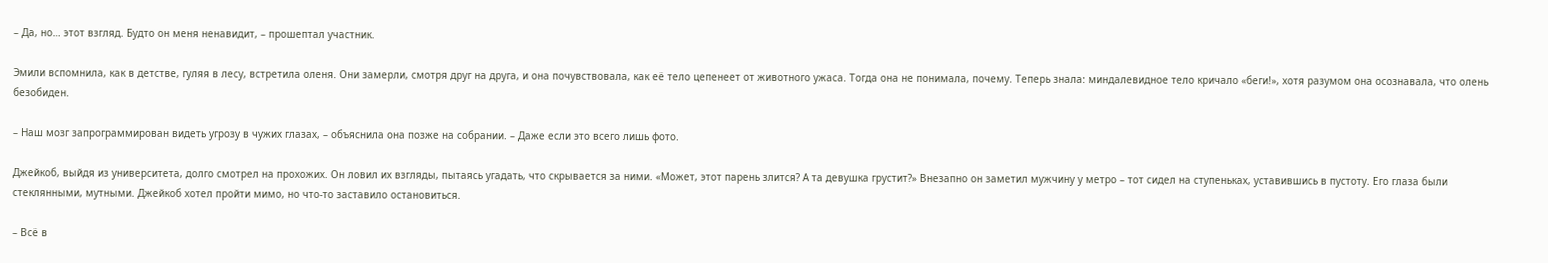– Да, но… этот взгляд. Будто он меня ненавидит, – прошептал участник.

Эмили вспомнила, как в детстве, гуляя в лесу, встретила оленя. Они замерли, смотря друг на друга, и она почувствовала, как её тело цепенеет от животного ужаса. Тогда она не понимала, почему. Теперь знала: миндалевидное тело кричало «беги!», хотя разумом она осознавала, что олень безобиден.

– Наш мозг запрограммирован видеть угрозу в чужих глазах, – объяснила она позже на собрании. – Даже если это всего лишь фото.

Джейкоб, выйдя из университета, долго смотрел на прохожих. Он ловил их взгляды, пытаясь угадать, что скрывается за ними. «Может, этот парень злится? А та девушка грустит?» Внезапно он заметил мужчину у метро – тот сидел на ступеньках, уставившись в пустоту. Его глаза были стеклянными, мутными. Джейкоб хотел пройти мимо, но что-то заставило остановиться.

– Всё в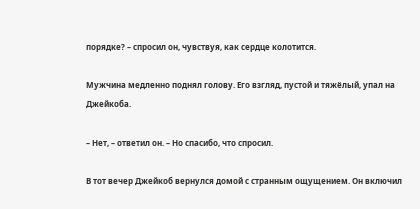порядке? – спросил он, чувствуя, как сердце колотится.

Мужчина медленно поднял голову. Его взгляд, пустой и тяжёлый, упал на Джейкоба.

– Нет, – ответил он. – Но спасибо, что спросил.

В тот вечер Джейкоб вернулся домой с странным ощущением. Он включил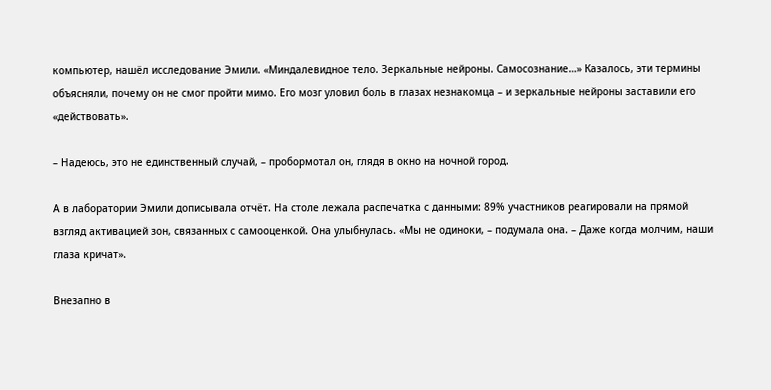компьютер, нашёл исследование Эмили. «Миндалевидное тело. Зеркальные нейроны. Самосознание…» Казалось, эти термины объясняли, почему он не смог пройти мимо. Его мозг уловил боль в глазах незнакомца – и зеркальные нейроны заставили его «действовать».

– Надеюсь, это не единственный случай, – пробормотал он, глядя в окно на ночной город.

А в лаборатории Эмили дописывала отчёт. На столе лежала распечатка с данными: 89% участников реагировали на прямой взгляд активацией зон, связанных с самооценкой. Она улыбнулась. «Мы не одиноки, – подумала она. – Даже когда молчим, наши глаза кричат».

Внезапно в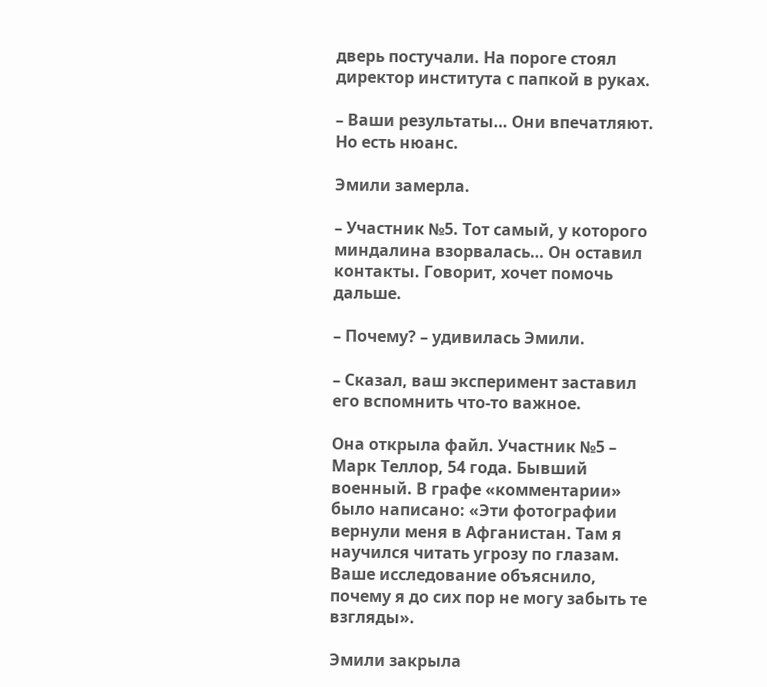дверь постучали. На пороге стоял директор института с папкой в руках.

– Ваши результаты… Они впечатляют. Но есть нюанс.

Эмили замерла.

– Участник №5. Тот самый, у которого миндалина взорвалась… Он оставил контакты. Говорит, хочет помочь дальше.

– Почему? – удивилась Эмили.

– Сказал, ваш эксперимент заставил его вспомнить что-то важное.

Она открыла файл. Участник №5 – Марк Теллор, 54 года. Бывший военный. В графе «комментарии» было написано: «Эти фотографии вернули меня в Афганистан. Там я научился читать угрозу по глазам. Ваше исследование объяснило, почему я до сих пор не могу забыть те взгляды».

Эмили закрыла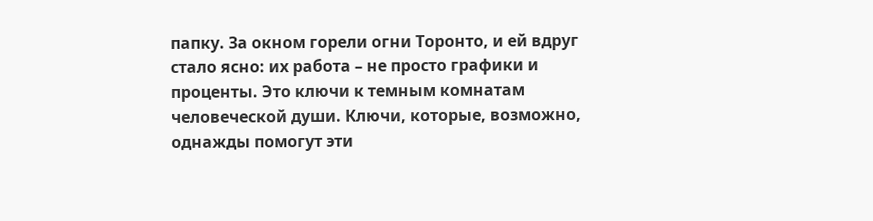папку. За окном горели огни Торонто, и ей вдруг стало ясно: их работа – не просто графики и проценты. Это ключи к темным комнатам человеческой души. Ключи, которые, возможно, однажды помогут эти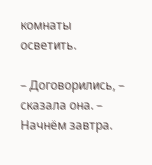комнаты осветить.

– Договорились, – сказала она. – Начнём завтра.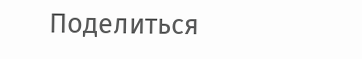Поделиться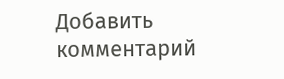Добавить комментарий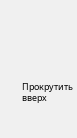Прокрутить вверх